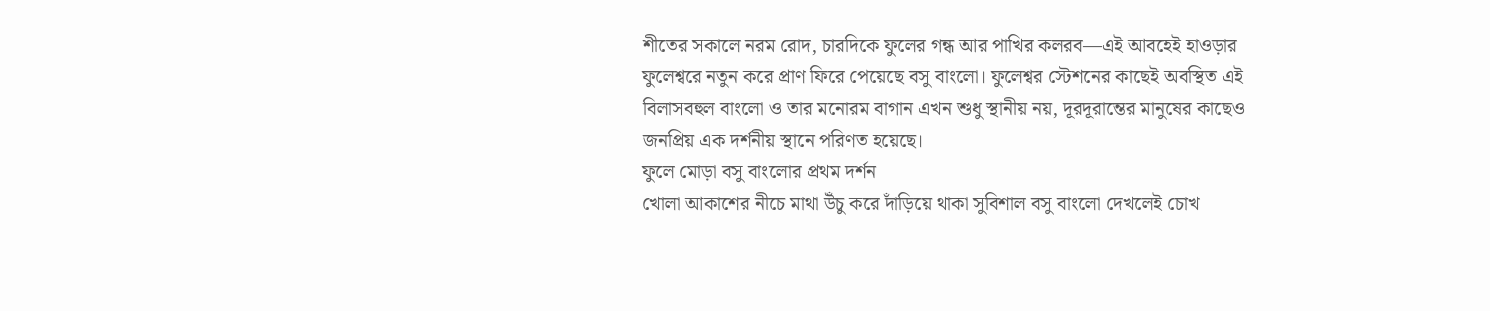শীতের সকালে নরম রোদ, চারদিকে ফুলের গন্ধ আর পাখির কলরব—এই আবহেই হাওড়ার ফুলেশ্বরে নতুন করে প্রাণ ফিরে পেয়েছে বসু বাংলো। ফুলেশ্বর স্টেশনের কাছেই অবস্থিত এই বিলাসবহুল বাংলো ও তার মনোরম বাগান এখন শুধু স্থানীয় নয়, দূরদূরান্তের মানুষের কাছেও জনপ্রিয় এক দর্শনীয় স্থানে পরিণত হয়েছে।
ফুলে মোড়া বসু বাংলোর প্রথম দর্শন
খোলা আকাশের নীচে মাথা উঁচু করে দাঁড়িয়ে থাকা সুবিশাল বসু বাংলো দেখলেই চোখ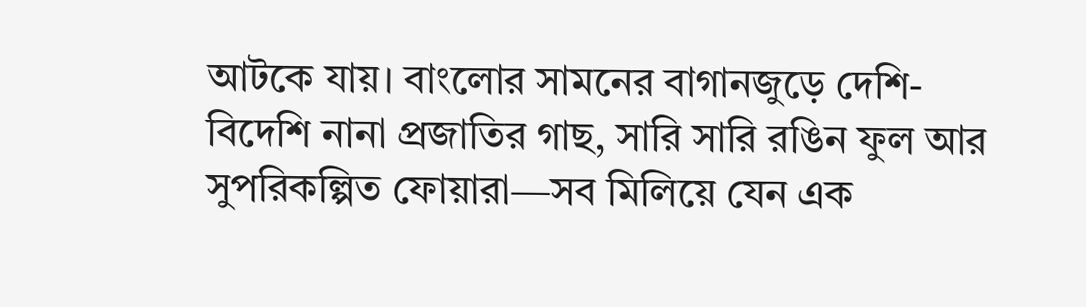আটকে যায়। বাংলোর সামনের বাগানজুড়ে দেশি-বিদেশি নানা প্রজাতির গাছ, সারি সারি রঙিন ফুল আর সুপরিকল্পিত ফোয়ারা—সব মিলিয়ে যেন এক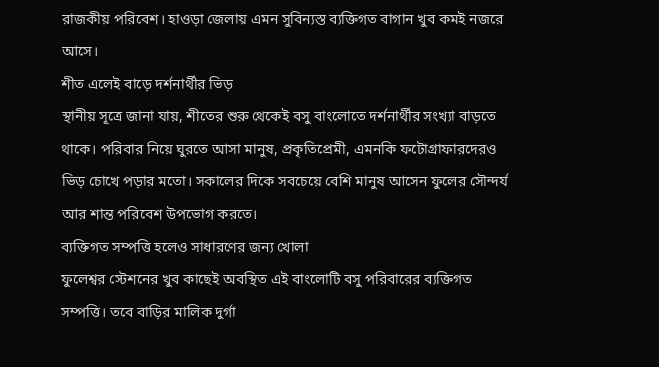রাজকীয় পরিবেশ। হাওড়া জেলায় এমন সুবিন্যস্ত ব্যক্তিগত বাগান খুব কমই নজরে আসে।
শীত এলেই বাড়ে দর্শনার্থীর ভিড়
স্থানীয় সূত্রে জানা যায়, শীতের শুরু থেকেই বসু বাংলোতে দর্শনার্থীর সংখ্যা বাড়তে থাকে। পরিবার নিয়ে ঘুরতে আসা মানুষ, প্রকৃতিপ্রেমী, এমনকি ফটোগ্রাফারদেরও ভিড় চোখে পড়ার মতো। সকালের দিকে সবচেয়ে বেশি মানুষ আসেন ফুলের সৌন্দর্য আর শান্ত পরিবেশ উপভোগ করতে।
ব্যক্তিগত সম্পত্তি হলেও সাধারণের জন্য খোলা
ফুলেশ্বর স্টেশনের খুব কাছেই অবস্থিত এই বাংলোটি বসু পরিবারের ব্যক্তিগত সম্পত্তি। তবে বাড়ির মালিক দুর্গা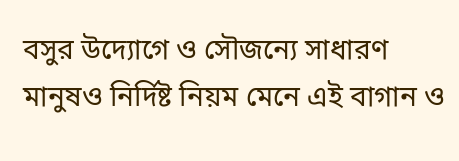বসুর উদ্যোগে ও সৌজন্যে সাধারণ মানুষও নির্দিষ্ট নিয়ম মেনে এই বাগান ও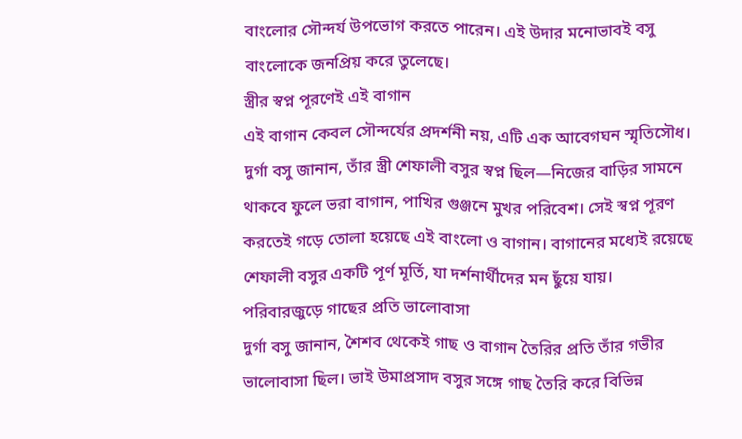বাংলোর সৌন্দর্য উপভোগ করতে পারেন। এই উদার মনোভাবই বসু বাংলোকে জনপ্রিয় করে তুলেছে।
স্ত্রীর স্বপ্ন পূরণেই এই বাগান
এই বাগান কেবল সৌন্দর্যের প্রদর্শনী নয়, এটি এক আবেগঘন স্মৃতিসৌধ। দুর্গা বসু জানান, তাঁর স্ত্রী শেফালী বসুর স্বপ্ন ছিল—নিজের বাড়ির সামনে থাকবে ফুলে ভরা বাগান, পাখির গুঞ্জনে মুখর পরিবেশ। সেই স্বপ্ন পূরণ করতেই গড়ে তোলা হয়েছে এই বাংলো ও বাগান। বাগানের মধ্যেই রয়েছে শেফালী বসুর একটি পূর্ণ মূর্তি, যা দর্শনার্থীদের মন ছুঁয়ে যায়।
পরিবারজুড়ে গাছের প্রতি ভালোবাসা
দুর্গা বসু জানান, শৈশব থেকেই গাছ ও বাগান তৈরির প্রতি তাঁর গভীর ভালোবাসা ছিল। ভাই উমাপ্রসাদ বসুর সঙ্গে গাছ তৈরি করে বিভিন্ন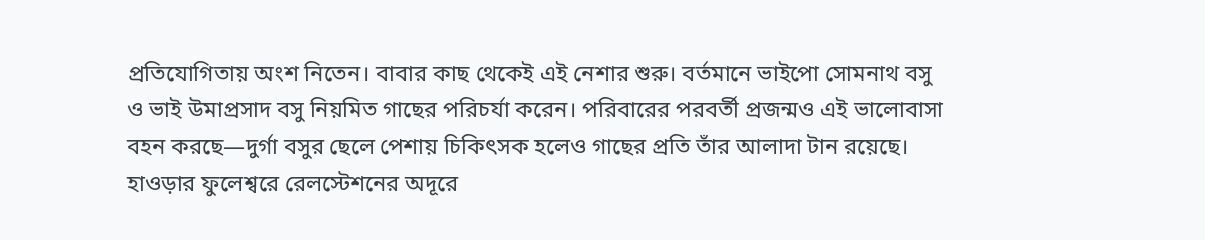প্রতিযোগিতায় অংশ নিতেন। বাবার কাছ থেকেই এই নেশার শুরু। বর্তমানে ভাইপো সোমনাথ বসু ও ভাই উমাপ্রসাদ বসু নিয়মিত গাছের পরিচর্যা করেন। পরিবারের পরবর্তী প্রজন্মও এই ভালোবাসা বহন করছে—দুর্গা বসুর ছেলে পেশায় চিকিৎসক হলেও গাছের প্রতি তাঁর আলাদা টান রয়েছে।
হাওড়ার ফুলেশ্বরে রেলস্টেশনের অদূরে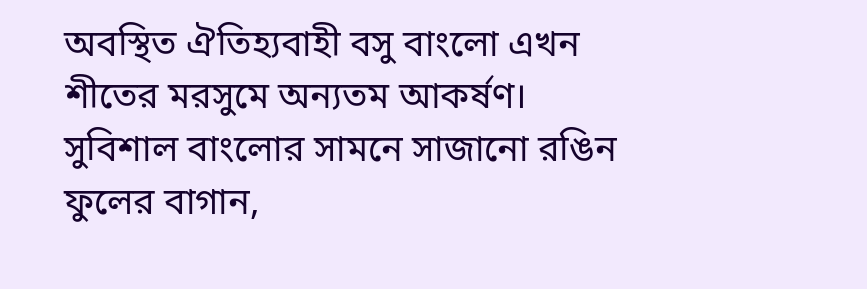অবস্থিত ঐতিহ্যবাহী বসু বাংলো এখন শীতের মরসুমে অন্যতম আকর্ষণ। সুবিশাল বাংলোর সামনে সাজানো রঙিন ফুলের বাগান,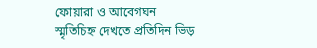ফোয়ারা ও আবেগঘন স্মৃতিচিহ্ন দেখতে প্রতিদিন ভিড়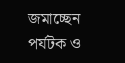জমাচ্ছেন পর্যটক ও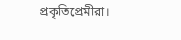প্রকৃতিপ্রেমীরা।